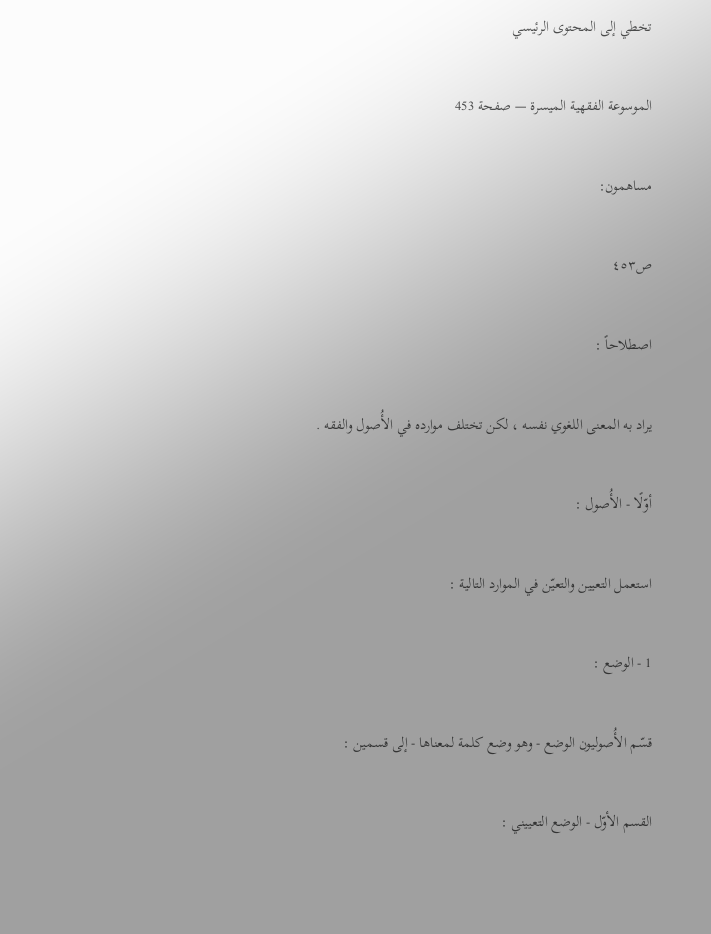تخطي إلى المحتوى الرئيسي

الموسوعة الفقهية الميسرة — صفحة 453

مساهمون:

ص٤٥٣

اصطلاحاً :

يراد به المعنى اللغوي نفسه ، لكن تختلف موارده في الأُصول والفقه .

أوّلًا - الأُصول :

استعمل التعيين والتعيّن في الموارد التالية :

1 - الوضع :

قسّم الأُصوليون الوضع - وهو وضع كلمة لمعناها - إلى قسمين :

القسم الأوّل - الوضع التعييني :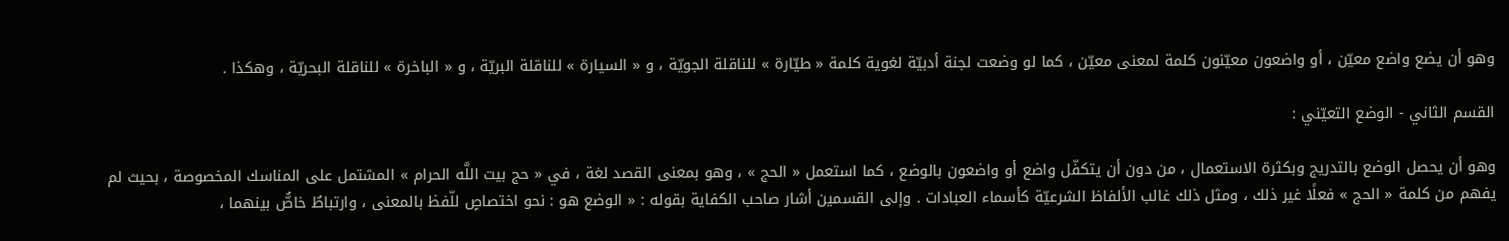وهو أن يضع واضع معيّن ، أو واضعون معيّنون كلمة لمعنى معيّن ، كما لو وضعت لجنة أدبيّة لغوية كلمة « طيّارة » للناقلة الجويّة ، و « السيارة » للناقلة البريّة ، و « الباخرة » للناقلة البحريّة ، وهكذا .

القسم الثاني - الوضع التعيّني :

وهو أن يحصل الوضع بالتدريج وبكثرة الاستعمال ، من دون أن يتكفّل واضع أو واضعون بالوضع ، كما استعمل « الحج » ، وهو بمعنى القصد لغة ، في « حج بيت اللَّه الحرام » المشتمل على المناسك المخصوصة ، بحيث لم يفهم من كلمة « الحج » فعلًا غير ذلك ، ومثل ذلك غالب الألفاظ الشرعيّة كأسماء العبادات . وإلى القسمين أشار صاحب الكفاية بقوله : « الوضع هو : نحو اختصاصٍ للّفظ بالمعنى ، وارتباطٌ خاصٌّ بينهما ،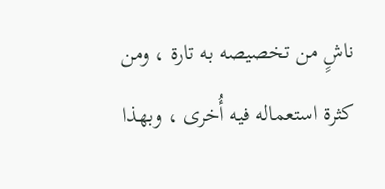ناشٍ من تخصيصه به تارة ، ومن كثرة استعماله فيه أُخرى ، وبهذا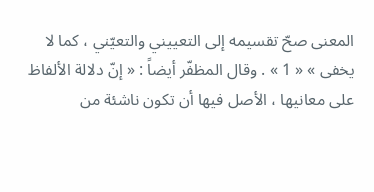المعنى صحّ تقسيمه إلى التعييني والتعيّني ، كما لا يخفى » « 1 » . وقال المظفّر أيضاً : « إنّ دلالة الألفاظ على معانيها ، الأصل فيها أن تكون ناشئة من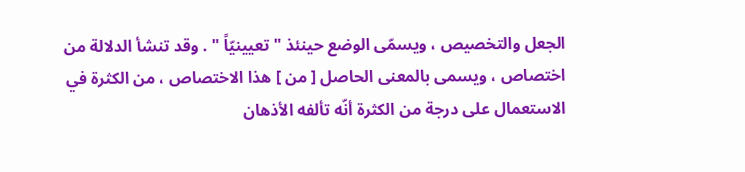الجعل والتخصيص ، ويسمّى الوضع حينئذ " تعيينيّاً " . وقد تنشأ الدلالة من اختصاص ، ويسمى بالمعنى الحاصل [ من ] هذا الاختصاص ، من الكثرة في الاستعمال على درجة من الكثرة أنّه تألفه الأذهان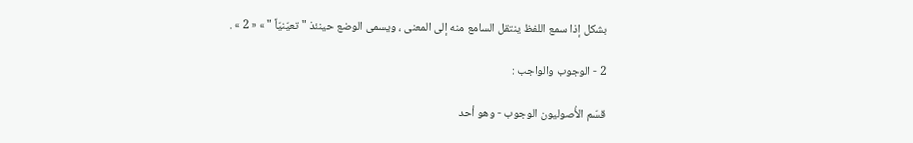بشكل إذا سمع اللفظ ينتقل السامع منه إلى المعنى ، ويسمى الوضع حينئذ " تعيّنيّاً " » « 2 » .

2 - الوجوب والواجب :

قسّم الأُصوليون الوجوب - وهو أحد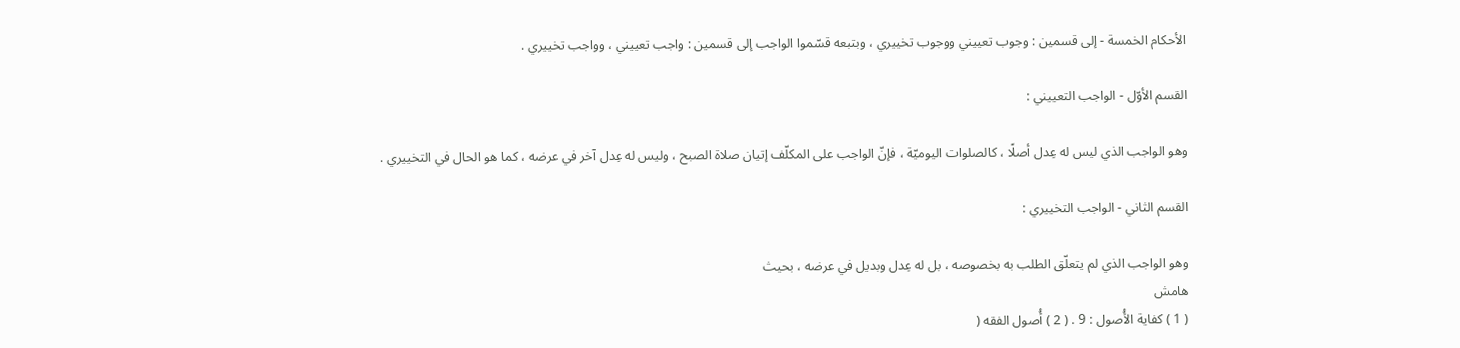الأحكام الخمسة - إلى قسمين : وجوب تعييني ووجوب تخييري ، وبتبعه قسّموا الواجب إلى قسمين : واجب تعييني ، وواجب تخييري .

القسم الأوّل - الواجب التعييني :

وهو الواجب الذي ليس له عِدل أصلًا ، كالصلوات اليوميّة ، فإنّ الواجب على المكلّف إتيان صلاة الصبح ، وليس له عِدل آخر في عرضه ، كما هو الحال في التخييري .

القسم الثاني - الواجب التخييري :

وهو الواجب الذي لم يتعلّق الطلب به بخصوصه ، بل له عِدل وبديل في عرضه ، بحيث
هامش
( 1 ) كفاية الأُصول : 9 . ( 2 ) أُصول الفقه (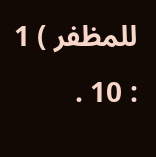للمظفر ) 1 : 10 .